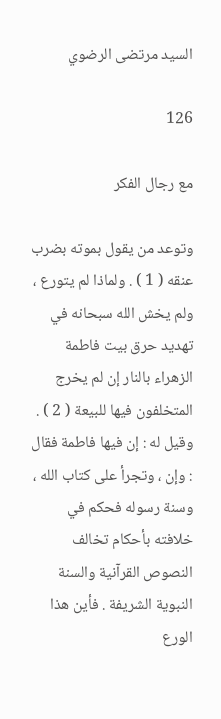السيد مرتضى الرضوي

126

مع رجال الفكر

وتوعد من يقول بموته بضرب عنقه ( 1 ) . ولماذا لم يتورع ، ولم يخش الله سبحانه في تهديد حرق بيت فاطمة الزهراء بالنار إن لم يخرج المتخلفون فيها للبيعة ( 2 ) . وقيل له : إن فيها فاطمة فقال : وإن ، وتجرأ على كتاب الله ، وسنة رسوله فحكم في خلافته بأحكام تخالف النصوص القرآنية والسنة النبوية الشريفة . فأين هذا الورع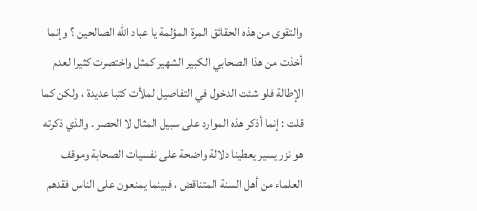والتقوى من هذه الحقائق المرة المؤلمة يا عباد الله الصالحين ؟ وإنما أخذت من هذا الصحابي الكبير الشهير كمثل واختصرت كثيرا لعدم الإطالة فلو شئت الدخول في التفاصيل لملأت كتبا عديدة ، ولكن كما قلت : إنما أذكر هذه الموارد على سبيل المثال لا الحصر . والذي ذكرته هو نزر يسير يعطينا دلالة واضحة على نفسيات الصحابة وموقف العلماء من أهل السنة المتناقض ، فبينما يمنعون على الناس فقدهم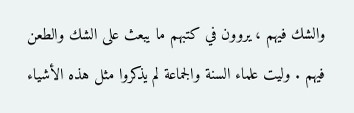والشك فيهم ، يروون في كتبهم ما يبعث على الشك والطعن فيهم . وليت علماء السنة والجماعة لم يذكروا مثل هذه الأشياء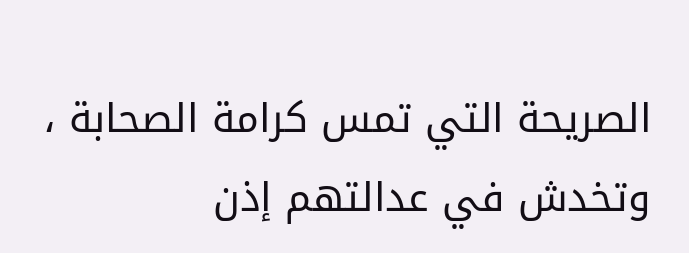الصريحة التي تمس كرامة الصحابة ، وتخدش في عدالتهم إذن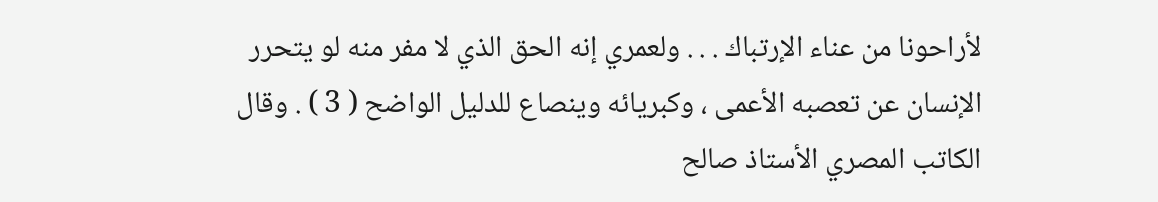لأراحونا من عناء الإرتباك . . . ولعمري إنه الحق الذي لا مفر منه لو يتحرر الإنسان عن تعصبه الأعمى ، وكبريائه وينصاع للدليل الواضح ( 3 ) . وقال الكاتب المصري الأستاذ صالح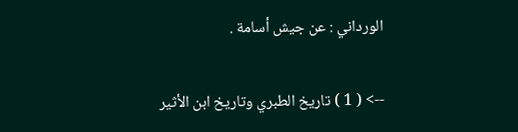الورداني : عن جيش أسامة .

--> ( 1 ) تاريخ الطبري وتاريخ ابن الأثير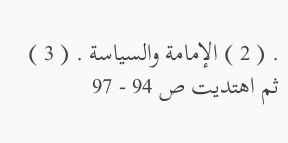. ( 2 ) الإمامة والسياسة . ( 3 ) ثم اهتديت ص 94 - 97